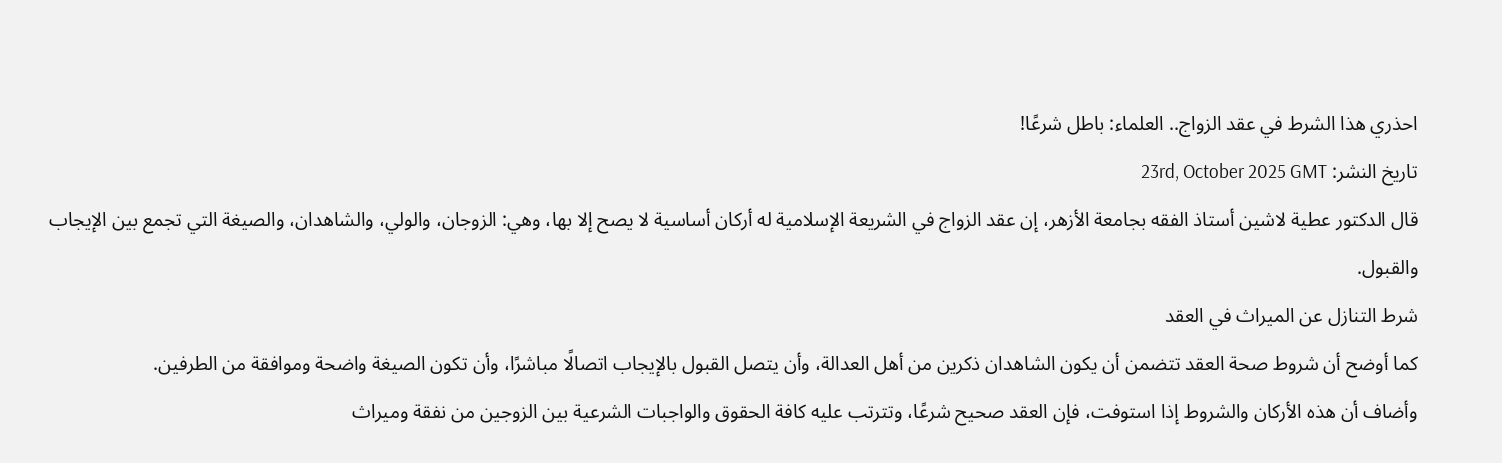احذري هذا الشرط في عقد الزواج.. العلماء: باطل شرعًا!
تاريخ النشر: 23rd, October 2025 GMT
قال الدكتور عطية لاشين أستاذ الفقه بجامعة الأزهر، إن عقد الزواج في الشريعة الإسلامية له أركان أساسية لا يصح إلا بها، وهي: الزوجان، والولي، والشاهدان، والصيغة التي تجمع بين الإيجاب والقبول.
شرط التنازل عن الميراث في العقد
كما أوضح أن شروط صحة العقد تتضمن أن يكون الشاهدان ذكرين من أهل العدالة، وأن يتصل القبول بالإيجاب اتصالًا مباشرًا، وأن تكون الصيغة واضحة وموافقة من الطرفين.
وأضاف أن هذه الأركان والشروط إذا استوفت، فإن العقد صحيح شرعًا، وتترتب عليه كافة الحقوق والواجبات الشرعية بين الزوجين من نفقة وميراث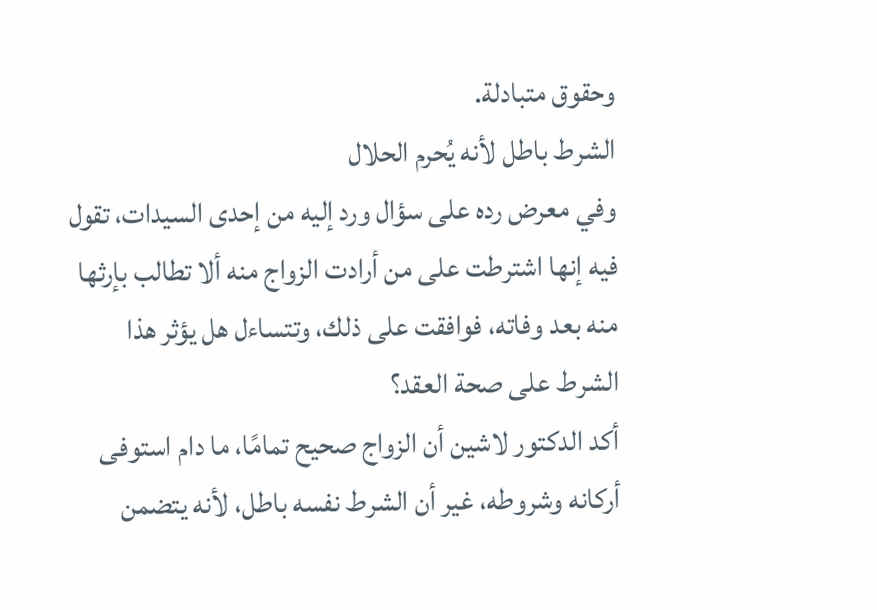وحقوق متبادلة.
الشرط باطل لأنه يُحرم الحلال
وفي معرض رده على سؤال ورد إليه من إحدى السيدات، تقول فيه إنها اشترطت على من أرادت الزواج منه ألا تطالب بإرثها منه بعد وفاته، فوافقت على ذلك، وتتساءل هل يؤثر هذا الشرط على صحة العقد؟
أكد الدكتور لاشين أن الزواج صحيح تمامًا، ما دام استوفى أركانه وشروطه، غير أن الشرط نفسه باطل، لأنه يتضمن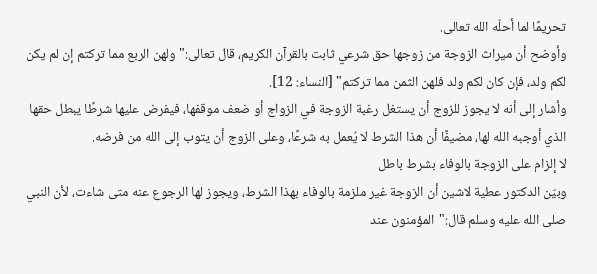تحريمًا لما أحلّه الله تعالى.
وأوضح أن ميراث الزوجة من زوجها حق شرعي ثابت بالقرآن الكريم، قال تعالى:"ولهن الربع مما تركتم إن لم يكن لكم ولد، فإن كان لكم ولد فلهن الثمن مما تركتم" [النساء: 12].
وأشار إلى أنه لا يجوز للزوج أن يستغل رغبة الزوجة في الزواج أو ضعف موقفها، فيفرض عليها شرطًا يبطل حقها الذي أوجبه الله لها، مضيفًا أن هذا الشرط لا يُعمل به شرعًا، وعلى الزوج أن يتوب إلى الله من فرضه.
لا إلزام على الزوجة بالوفاء بشرط باطل
وبيّن الدكتور عطية لاشين أن الزوجة غير ملزمة بالوفاء بهذا الشرط، ويجوز لها الرجوع عنه متى شاءت، لأن النبي صلى الله عليه وسلم قال:"المؤمنون عند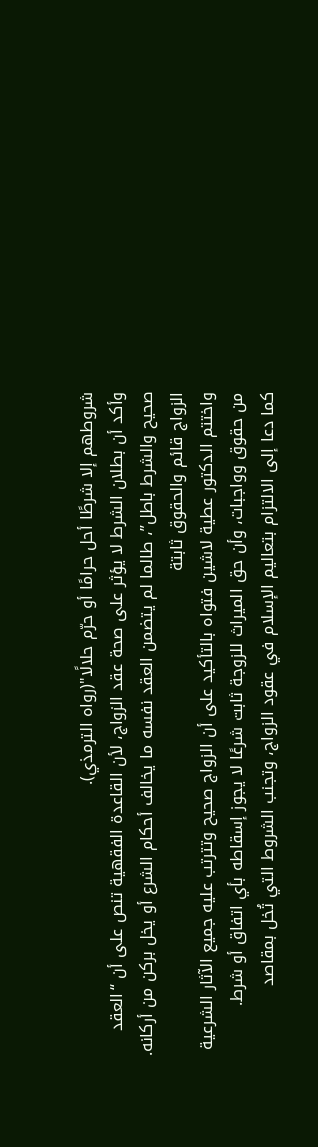شروطهم إلا شرطًا أحل حرامًا أو حرّم حلالًا"(رواه الترمذي).
وأكد أن بطلان الشرط لا يؤثر على صحة عقد الزواج، لأن القاعدة الفقهية تنص على أن “العقد صحيح والشرط باطل”، طالما لم يتضمن العقد نفسه ما يخالف أحكام الشرع أو يخل بركن من أركانه.
الزواج قائم والحقوق ثابتة
واختتم الدكتور عطية لاشين فتواه بالتأكيد على أن الزواج صحيح وتترتب عليه جميع الآثار الشرعية من حقوق وواجبات، وأن حق الميراث للزوجة ثابت شرعًا لا يجوز إسقاطه بأي اتفاق أو شرط.
كما دعا إلى الالتزام بتعاليم الإسلام في عقود الزواج، وتجنب الشروط التي تُخل بمقاصد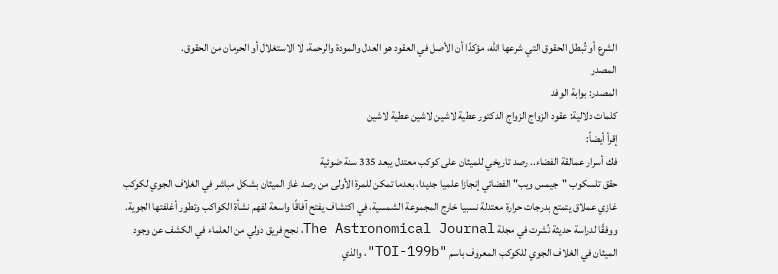الشرع أو تُبطل الحقوق التي شرعها الله، مؤكدًا أن الأصل في العقود هو العدل والمودة والرحمة، لا الاستغلال أو الحرمان من الحقوق.
المصدر
المصدر: بوابة الوفد
كلمات دلالية: عقود الزواج الزواج الدكتور عطية لاشين لاشين عطية لاشين
إقرأ أيضاً:
فك أسرار عمالقة الفضاء.. رصد تاريخي للميثان على كوكب معتدل يبعد 335 سنة ضوئية
حقق تلسكوب "جيمس ويب" الفضائي إنجازا علميا جديدا، بعدما تمكن للمرة الأولى من رصد غاز الميثان بشكل مباشر في الغلاف الجوي لكوكب غازي عملاق يتمتع بدرجات حرارة معتدلة نسبيا خارج المجموعة الشمسية، في اكتشاف يفتح آفاقًا واسعة لفهم نشأة الكواكب وتطور أغلفتها الجوية.
ووفقًا لدراسة حديثة نُشرت في مجلة The Astronomical Journal، نجح فريق دولي من العلماء في الكشف عن وجود الميثان في الغلاف الجوي للكوكب المعروف باسم "TOI-199b"، والذي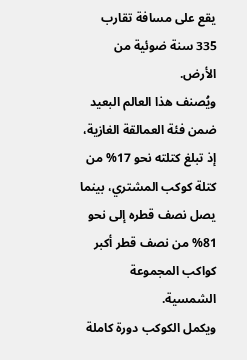يقع على مسافة تقارب 335 سنة ضوئية من الأرض.
ويُصنف هذا العالم البعيد ضمن فئة العمالقة الغازية، إذ تبلغ كتلته نحو 17% من كتلة كوكب المشتري، بينما يصل نصف قطره إلى نحو 81% من نصف قطر أكبر كواكب المجموعة الشمسية.
ويكمل الكوكب دورة كاملة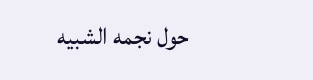حول نجمه الشبيه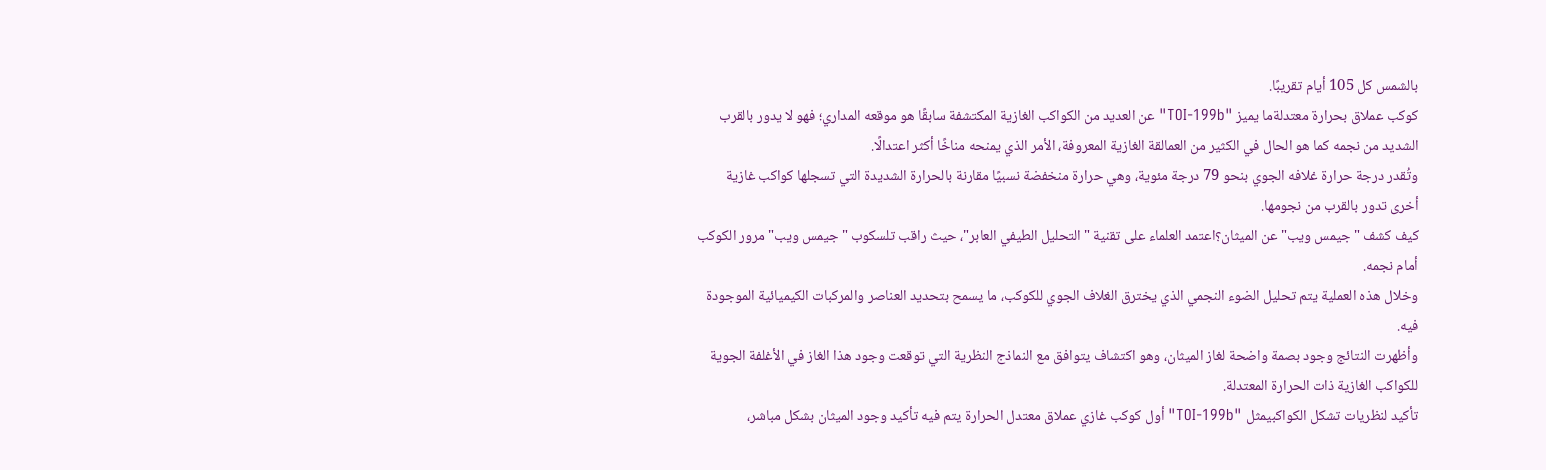بالشمس كل 105 أيام تقريبًا.
كوكب عملاق بحرارة معتدلةما يميز "TOI-199b" عن العديد من الكواكب الغازية المكتشفة سابقًا هو موقعه المداري؛ فهو لا يدور بالقرب الشديد من نجمه كما هو الحال في الكثير من العمالقة الغازية المعروفة، الأمر الذي يمنحه مناخًا أكثر اعتدالًا.
وتُقدر درجة حرارة غلافه الجوي بنحو 79 درجة مئوية، وهي حرارة منخفضة نسبيًا مقارنة بالحرارة الشديدة التي تسجلها كواكب غازية أخرى تدور بالقرب من نجومها.
كيف كشف "جيمس ويب" عن الميثان؟اعتمد العلماء على تقنية "التحليل الطيفي العابر"، حيث راقب تلسكوب "جيمس ويب" مرور الكوكب أمام نجمه.
وخلال هذه العملية يتم تحليل الضوء النجمي الذي يخترق الغلاف الجوي للكوكب، ما يسمح بتحديد العناصر والمركبات الكيميائية الموجودة فيه.
وأظهرت النتائج وجود بصمة واضحة لغاز الميثان، وهو اكتشاف يتوافق مع النماذج النظرية التي توقعت وجود هذا الغاز في الأغلفة الجوية للكواكب الغازية ذات الحرارة المعتدلة.
تأكيد لنظريات تشكل الكواكبيمثل "TOI-199b" أول كوكب غازي عملاق معتدل الحرارة يتم فيه تأكيد وجود الميثان بشكل مباشر،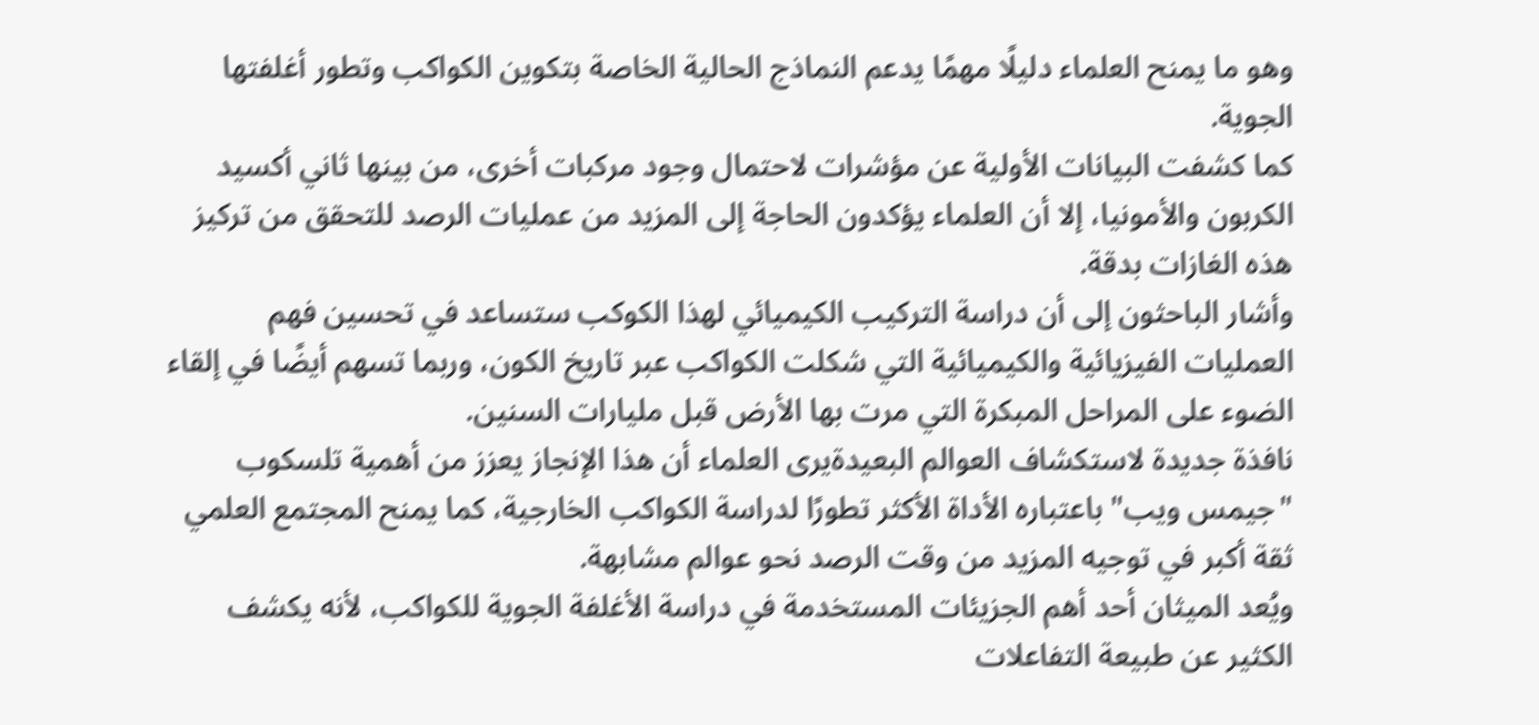وهو ما يمنح العلماء دليلًا مهمًا يدعم النماذج الحالية الخاصة بتكوين الكواكب وتطور أغلفتها الجوية.
كما كشفت البيانات الأولية عن مؤشرات لاحتمال وجود مركبات أخرى، من بينها ثاني أكسيد الكربون والأمونيا، إلا أن العلماء يؤكدون الحاجة إلى المزيد من عمليات الرصد للتحقق من تركيز هذه الغازات بدقة.
وأشار الباحثون إلى أن دراسة التركيب الكيميائي لهذا الكوكب ستساعد في تحسين فهم العمليات الفيزيائية والكيميائية التي شكلت الكواكب عبر تاريخ الكون، وربما تسهم أيضًا في إلقاء الضوء على المراحل المبكرة التي مرت بها الأرض قبل مليارات السنين.
نافذة جديدة لاستكشاف العوالم البعيدةيرى العلماء أن هذا الإنجاز يعزز من أهمية تلسكوب "جيمس ويب" باعتباره الأداة الأكثر تطورًا لدراسة الكواكب الخارجية، كما يمنح المجتمع العلمي ثقة أكبر في توجيه المزيد من وقت الرصد نحو عوالم مشابهة.
ويُعد الميثان أحد أهم الجزيئات المستخدمة في دراسة الأغلفة الجوية للكواكب، لأنه يكشف الكثير عن طبيعة التفاعلات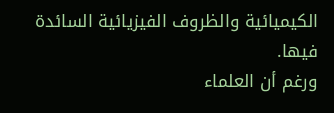الكيميائية والظروف الفيزيائية السائدة فيها.
ورغم أن العلماء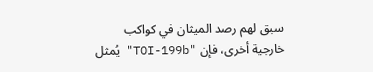سبق لهم رصد الميثان في كواكب خارجية أخرى، فإن "TOI-199b" يُمثل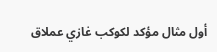أول مثال مؤكد لكوكب غازي عملاق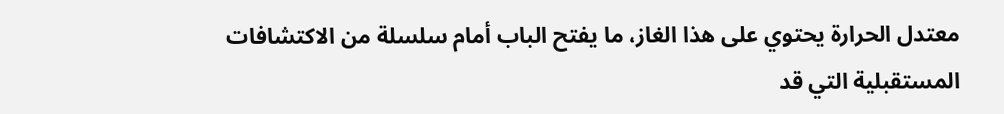معتدل الحرارة يحتوي على هذا الغاز، ما يفتح الباب أمام سلسلة من الاكتشافات المستقبلية التي قد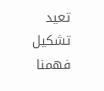تعيد تشكيل فهمنا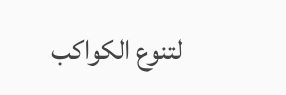لتنوع الكواكب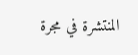المنتشرة في مجرة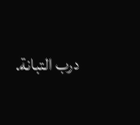درب التبانة.